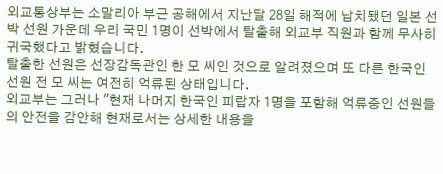외교통상부는 소말리아 부근 공해에서 지난달 28일 해적에 납치됐던 일본 선박 선원 가운데 우리 국민 1명이 선박에서 탈출해 외교부 직원과 함께 무사히 귀국했다고 밝혔습니다.
탈출한 선원은 선장감독관인 한 모 씨인 것으로 알려졌으며 또 다른 한국인 선원 전 모 씨는 여전히 억류된 상태입니다.
외교부는 그러나 "현재 나머지 한국인 피랍자 1명을 포함해 억류중인 선원들의 안전을 감안해 현재로서는 상세한 내용을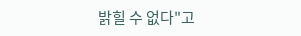밝힐 수 없다"고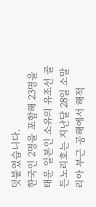덧붙였습니다.
한국인 2명을 포함해 23명을 태운 일본인 소유의 유조선 골든노리호는 지난달 28일 소말리아 부근 공해에서 해적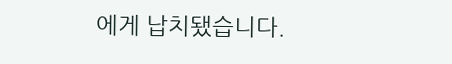에게 납치됐습니다.